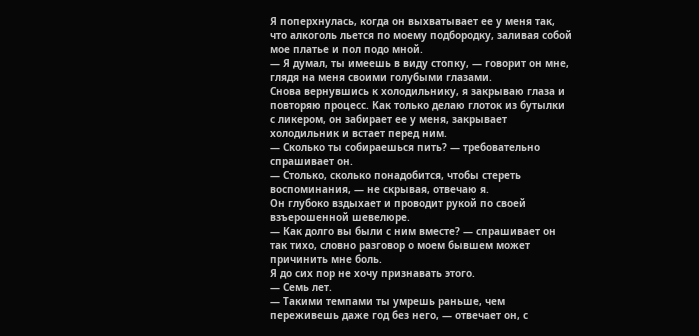Я поперхнулась, когда он выхватывает ее у меня так, что алкоголь льется по моему подбородку, заливая собой мое платье и пол подо мной.
— Я думал, ты имеешь в виду стопку, — говорит он мне, глядя на меня своими голубыми глазами.
Снова вернувшись к холодильнику, я закрываю глаза и повторяю процесс. Как только делаю глоток из бутылки с ликером, он забирает ее у меня, закрывает холодильник и встает перед ним.
— Сколько ты собираешься пить? — требовательно спрашивает он.
— Столько, сколько понадобится, чтобы стереть воспоминания, — не скрывая, отвечаю я.
Он глубоко вздыхает и проводит рукой по своей взъерошенной шевелюре.
— Как долго вы были с ним вместе? — спрашивает он так тихо, словно разговор о моем бывшем может причинить мне боль.
Я до сих пор не хочу признавать этого.
— Семь лет.
— Такими темпами ты умрешь раньше, чем переживешь даже год без него, — отвечает он, с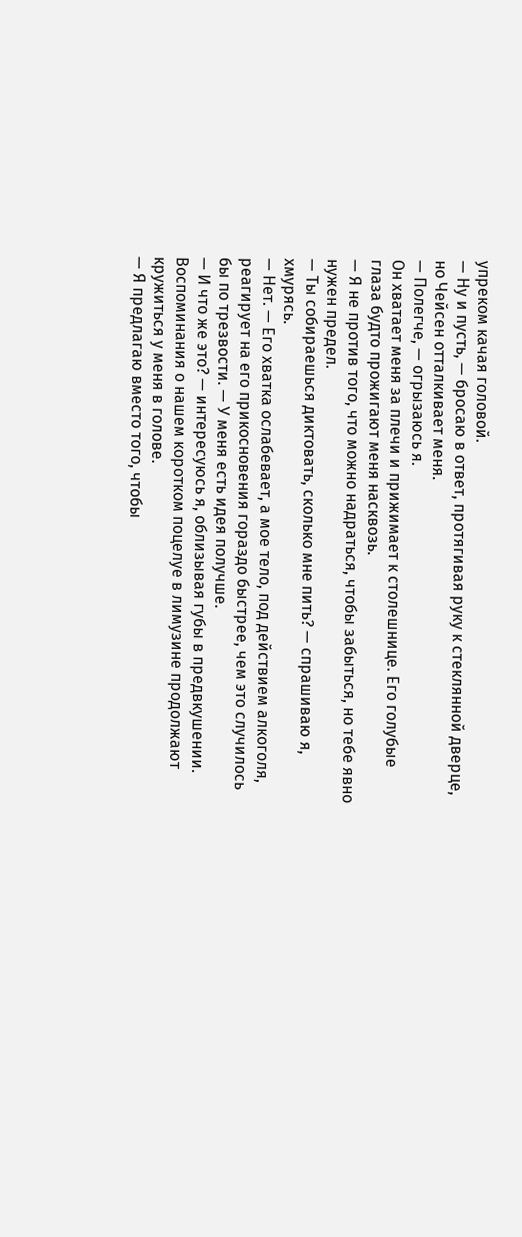упреком качая головой.
— Ну и пусть, — бросаю в ответ, протягивая руку к стеклянной дверце, но Чейсен отталкивает меня.
— Полегче, — огрызаюсь я.
Он хватает меня за плечи и прижимает к столешнице. Его голубые глаза будто прожигают меня насквозь.
— Я не против того, что можно надраться, чтобы забыться, но тебе явно нужен предел.
— Ты собираешься диктовать, сколько мне пить? — спрашиваю я, хмурясь.
— Нет. — Его хватка ослабевает, а мое тело, под действием алкоголя, реагирует на его прикосновения гораздо быстрее, чем это случилось бы по трезвости. — У меня есть идея получше.
— И что же это? — интересуюсь я, облизывая губы в предвкушении. Воспоминания о нашем коротком поцелуе в лимузине продолжают кружиться у меня в голове.
— Я предлагаю вместо того, чтобы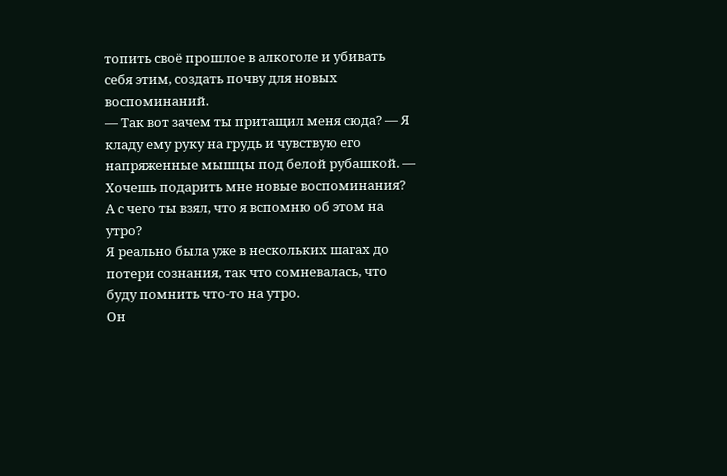топить своё прошлое в алкоголе и убивать себя этим, создать почву для новых воспоминаний.
— Так вот зачем ты притащил меня сюда? — Я кладу ему руку на грудь и чувствую его напряженные мышцы под белой рубашкой. — Хочешь подарить мне новые воспоминания? А с чего ты взял, что я вспомню об этом на утро?
Я реально была уже в нескольких шагах до потери сознания, так что сомневалась, что буду помнить что-то на утро.
Он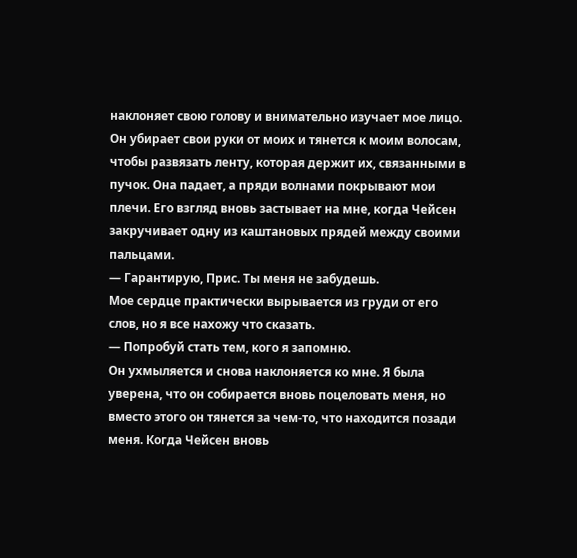наклоняет свою голову и внимательно изучает мое лицо. Он убирает свои руки от моих и тянется к моим волосам, чтобы развязать ленту, которая держит их, связанными в пучок. Она падает, а пряди волнами покрывают мои плечи. Его взгляд вновь застывает на мне, когда Чейсен закручивает одну из каштановых прядей между своими пальцами.
— Гарантирую, Прис. Ты меня не забудешь.
Мое сердце практически вырывается из груди от его слов, но я все нахожу что сказать.
— Попробуй стать тем, кого я запомню.
Он ухмыляется и снова наклоняется ко мне. Я была уверена, что он собирается вновь поцеловать меня, но вместо этого он тянется за чем-то, что находится позади меня. Когда Чейсен вновь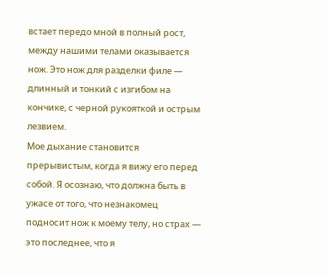встает передо мной в полный рост, между нашими телами оказывается нож. Это нож для разделки филе — длинный и тонкий с изгибом на кончике, с черной рукояткой и острым лезвием.
Мое дыхание становится прерывистым, когда я вижу его перед собой. Я осознаю, что должна быть в ужасе от того, что незнакомец подносит нож к моему телу, но страх — это последнее, что я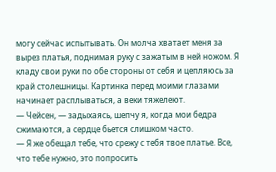могу сейчас испытывать. Он молча хватает меня за вырез платья, поднимая руку с зажатым в ней ножом. Я кладу свои руки по обе стороны от себя и цепляюсь за край столешницы. Картинка перед моими глазами начинает расплываться, а веки тяжелеют.
— Чейсен, — задыхаясь, шепчу я, когда мои бедра сжимаются, а сердце бьется слишком часто.
— Я же обещал тебе, что срежу с тебя твое платье. Все, что тебе нужно, это попросить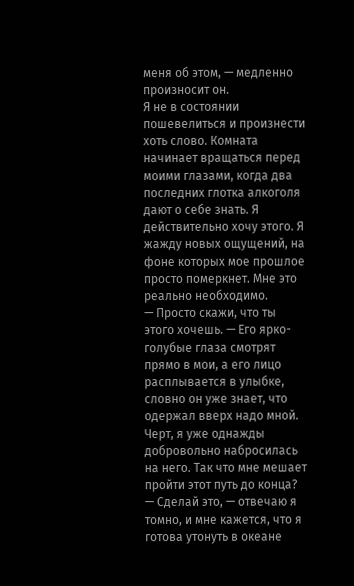меня об этом, — медленно произносит он.
Я не в состоянии пошевелиться и произнести хоть слово. Комната начинает вращаться перед моими глазами, когда два последних глотка алкоголя дают о себе знать. Я действительно хочу этого. Я жажду новых ощущений, на фоне которых мое прошлое просто померкнет. Мне это реально необходимо.
— Просто скажи, что ты этого хочешь. — Его ярко-голубые глаза смотрят прямо в мои, а его лицо расплывается в улыбке, словно он уже знает, что одержал вверх надо мной.
Черт, я уже однажды добровольно набросилась на него. Так что мне мешает пройти этот путь до конца?
— Сделай это, — отвечаю я томно, и мне кажется, что я готова утонуть в океане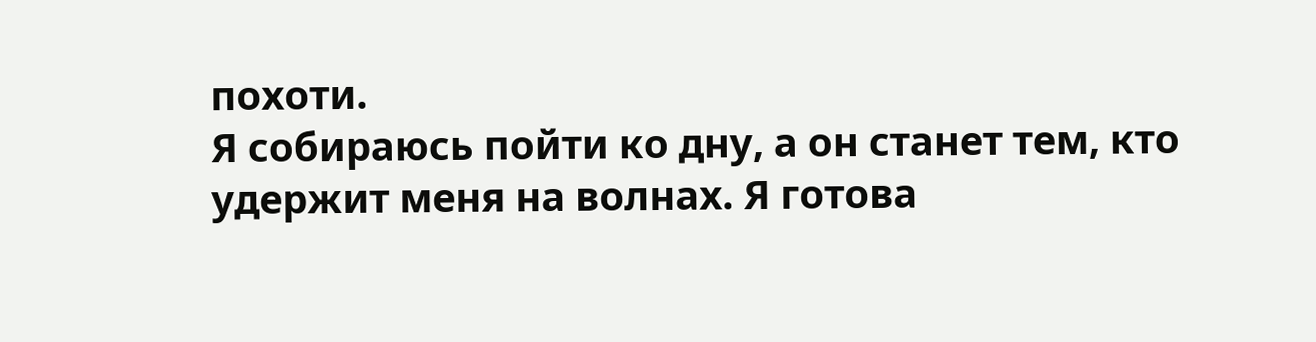похоти.
Я собираюсь пойти ко дну, а он станет тем, кто удержит меня на волнах. Я готова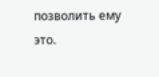позволить ему это.